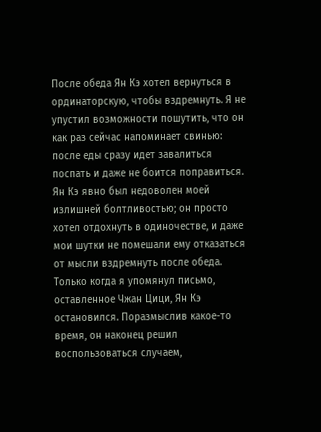После обеда Ян Кэ хотел вернуться в ординаторскую, чтобы вздремнуть. Я не упустил возможности пошутить, что он как раз сейчас напоминает свинью: после еды сразу идет завалиться поспать и даже не боится поправиться. Ян Кэ явно был недоволен моей излишней болтливостью; он просто хотел отдохнуть в одиночестве, и даже мои шутки не помешали ему отказаться от мысли вздремнуть после обеда. Только когда я упомянул письмо, оставленное Чжан Цици, Ян Кэ остановился. Поразмыслив какое-то время, он наконец решил воспользоваться случаем,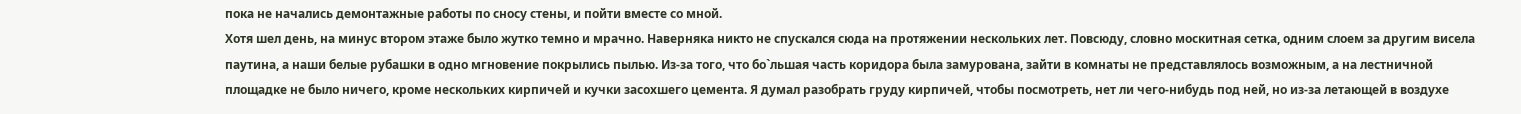пока не начались демонтажные работы по сносу стены, и пойти вместе со мной.
Хотя шел день, на минус втором этаже было жутко темно и мрачно. Наверняка никто не спускался сюда на протяжении нескольких лет. Повсюду, словно москитная сетка, одним слоем за другим висела паутина, а наши белые рубашки в одно мгновение покрылись пылью. Из-за того, что бо`льшая часть коридора была замурована, зайти в комнаты не представлялось возможным, а на лестничной площадке не было ничего, кроме нескольких кирпичей и кучки засохшего цемента. Я думал разобрать груду кирпичей, чтобы посмотреть, нет ли чего-нибудь под ней, но из-за летающей в воздухе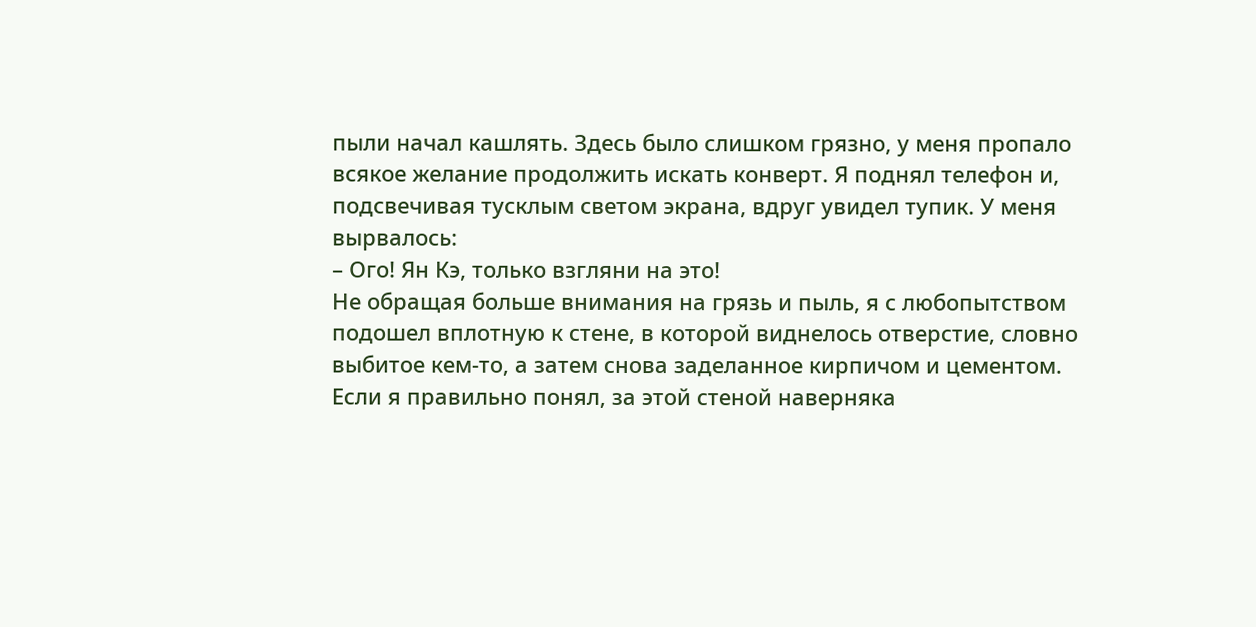пыли начал кашлять. Здесь было слишком грязно, у меня пропало всякое желание продолжить искать конверт. Я поднял телефон и, подсвечивая тусклым светом экрана, вдруг увидел тупик. У меня вырвалось:
– Ого! Ян Кэ, только взгляни на это!
Не обращая больше внимания на грязь и пыль, я с любопытством подошел вплотную к стене, в которой виднелось отверстие, словно выбитое кем-то, а затем снова заделанное кирпичом и цементом. Если я правильно понял, за этой стеной наверняка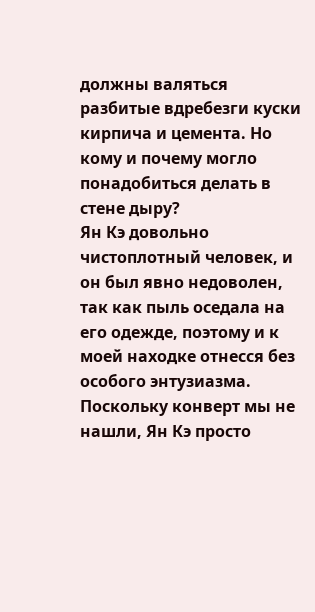должны валяться разбитые вдребезги куски кирпича и цемента. Но кому и почему могло понадобиться делать в стене дыру?
Ян Кэ довольно чистоплотный человек, и он был явно недоволен, так как пыль оседала на его одежде, поэтому и к моей находке отнесся без особого энтузиазма. Поскольку конверт мы не нашли, Ян Кэ просто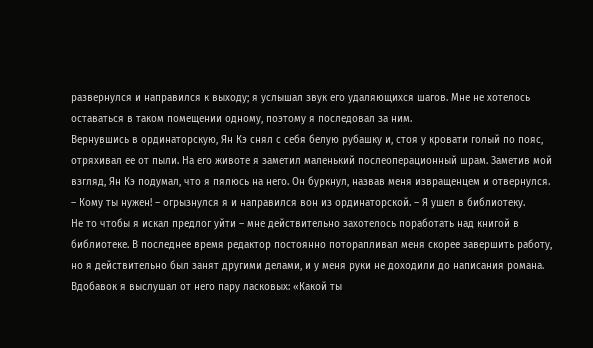развернулся и направился к выходу; я услышал звук его удаляющихся шагов. Мне не хотелось оставаться в таком помещении одному, поэтому я последовал за ним.
Вернувшись в ординаторскую, Ян Кэ снял с себя белую рубашку и, стоя у кровати голый по пояс, отряхивал ее от пыли. На его животе я заметил маленький послеоперационный шрам. Заметив мой взгляд, Ян Кэ подумал, что я пялюсь на него. Он буркнул, назвав меня извращенцем и отвернулся.
– Кому ты нужен! – огрызнулся я и направился вон из ординаторской. – Я ушел в библиотеку.
Не то чтобы я искал предлог уйти – мне действительно захотелось поработать над книгой в библиотеке. В последнее время редактор постоянно поторапливал меня скорее завершить работу, но я действительно был занят другими делами, и у меня руки не доходили до написания романа. Вдобавок я выслушал от него пару ласковых: «Какой ты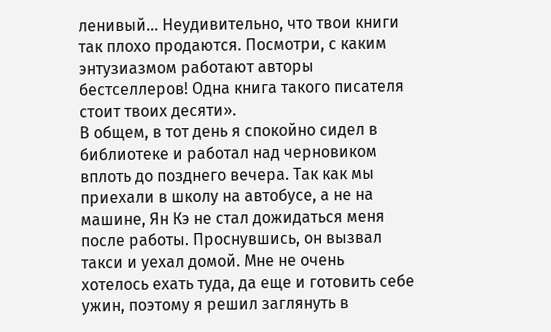ленивый… Неудивительно, что твои книги так плохо продаются. Посмотри, с каким энтузиазмом работают авторы бестселлеров! Одна книга такого писателя стоит твоих десяти».
В общем, в тот день я спокойно сидел в библиотеке и работал над черновиком вплоть до позднего вечера. Так как мы приехали в школу на автобусе, а не на машине, Ян Кэ не стал дожидаться меня после работы. Проснувшись, он вызвал такси и уехал домой. Мне не очень хотелось ехать туда, да еще и готовить себе ужин, поэтому я решил заглянуть в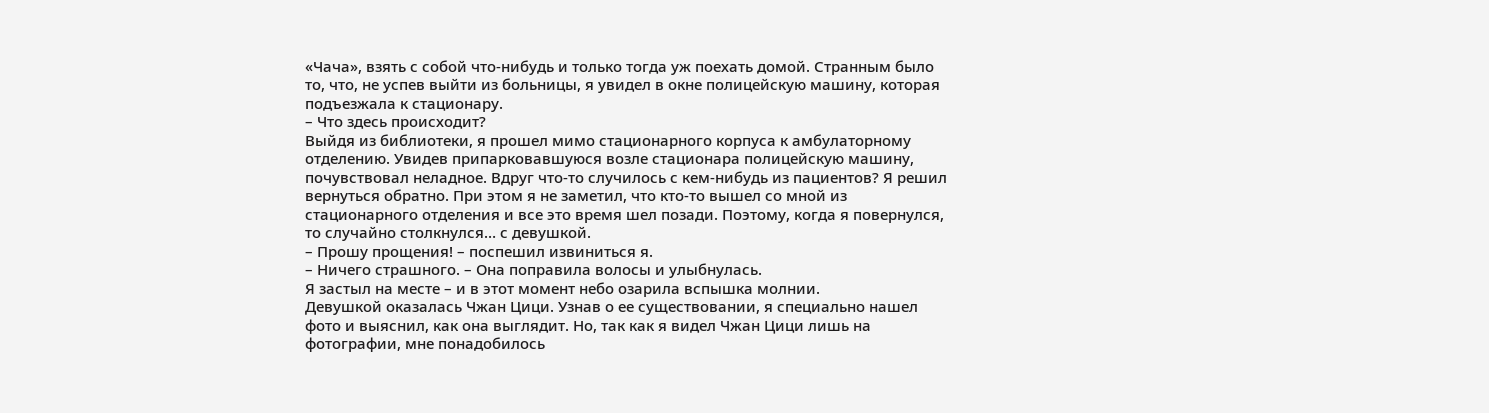«Чача», взять с собой что-нибудь и только тогда уж поехать домой. Странным было то, что, не успев выйти из больницы, я увидел в окне полицейскую машину, которая подъезжала к стационару.
– Что здесь происходит?
Выйдя из библиотеки, я прошел мимо стационарного корпуса к амбулаторному отделению. Увидев припарковавшуюся возле стационара полицейскую машину, почувствовал неладное. Вдруг что-то случилось с кем-нибудь из пациентов? Я решил вернуться обратно. При этом я не заметил, что кто-то вышел со мной из стационарного отделения и все это время шел позади. Поэтому, когда я повернулся, то случайно столкнулся… с девушкой.
– Прошу прощения! – поспешил извиниться я.
– Ничего страшного. – Она поправила волосы и улыбнулась.
Я застыл на месте – и в этот момент небо озарила вспышка молнии.
Девушкой оказалась Чжан Цици. Узнав о ее существовании, я специально нашел фото и выяснил, как она выглядит. Но, так как я видел Чжан Цици лишь на фотографии, мне понадобилось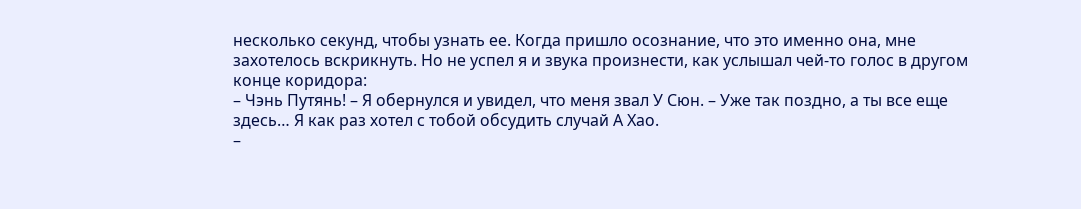несколько секунд, чтобы узнать ее. Когда пришло осознание, что это именно она, мне захотелось вскрикнуть. Но не успел я и звука произнести, как услышал чей-то голос в другом конце коридора:
– Чэнь Путянь! – Я обернулся и увидел, что меня звал У Сюн. – Уже так поздно, а ты все еще здесь… Я как раз хотел с тобой обсудить случай А Хао.
–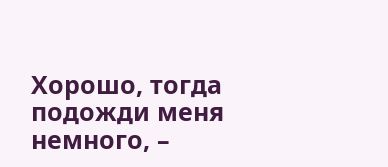Хорошо, тогда подожди меня немного, –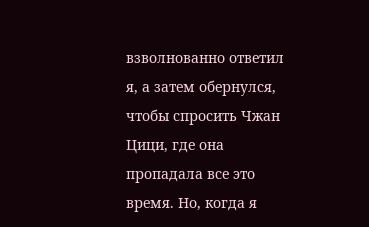взволнованно ответил я, а затем обернулся, чтобы спросить Чжан Цици, где она пропадала все это время. Но, когда я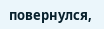повернулся,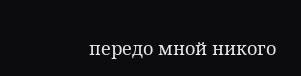передо мной никого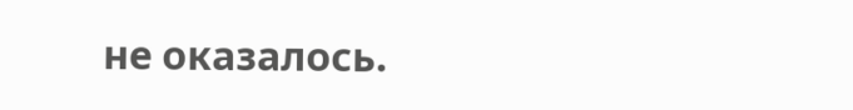не оказалось.